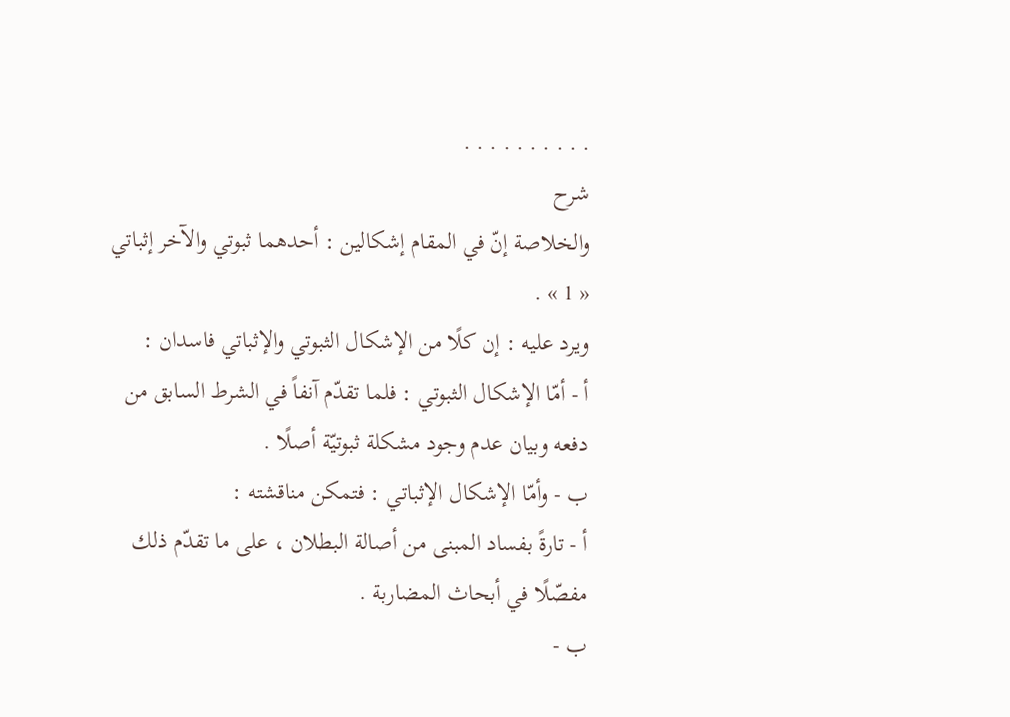. . . . . . . . . .
شرح
والخلاصة إنّ في المقام إشكالين : أحدهما ثبوتي والآخر إثباتي « 1 » .
ويرد عليه : إن كلًا من الإشكال الثبوتي والإثباتي فاسدان :
أ - أمّا الإشكال الثبوتي : فلما تقدّم آنفاً في الشرط السابق من دفعه وبيان عدم وجود مشكلة ثبوتيّة أصلًا .
ب - وأمّا الإشكال الإثباتي : فتمكن مناقشته :
أ - تارةً بفساد المبنى من أصالة البطلان ، على ما تقدّم ذلك مفصّلًا في أبحاث المضاربة .
ب -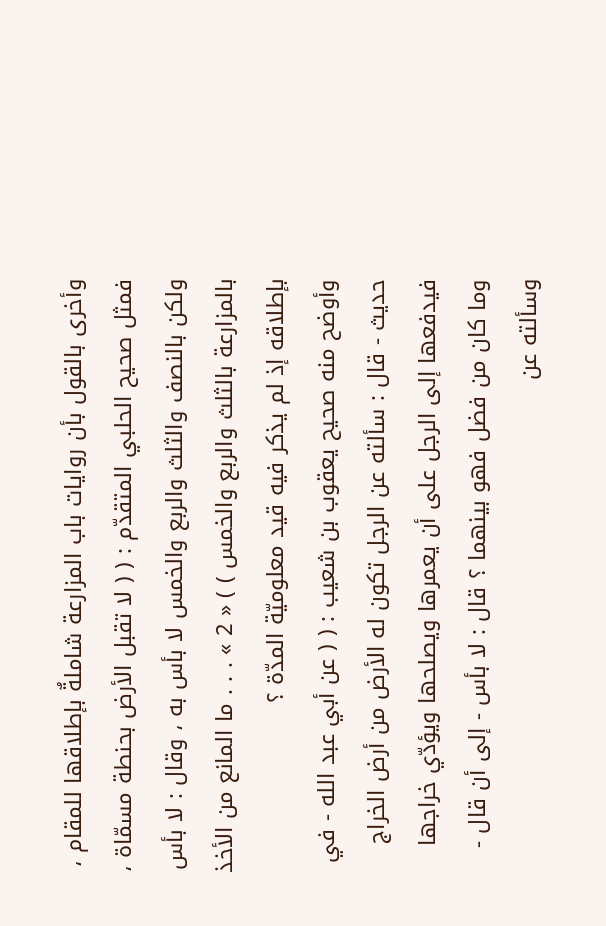وأخرى بالقول بأن روايات باب المزارعة شاملةٌ بإطلاقها للمقام ، فمثل صحيح الحلبي المتقدّم : ( ( لا تقبل الأرض بحنطة مسمّاة ، ولكن بالنصف والثلث والربع والخمس لا بأس به ، وقال : لا بأس بالمزارعة بالثلث والربع والخمس ) ) « 2 » . . . ما المانع من الأخذ بإطلاقه إذ لم يذكر فيه قيد معلوميّة المدّة ؟
وأوضح منه صحيح يعقوب بن شعيب : ( ( عن أبي عبد الله - في حديث - قال : سألته عن الرجل تكون له الأرض من أرض الخراج فيدفعها إلى الرجل على أن يعمرها ويصلحها ويؤدّي خراجها وما كان من فضل فهو بينهما ؟ قال : لا بأس - إلى أن قال - وسألته عن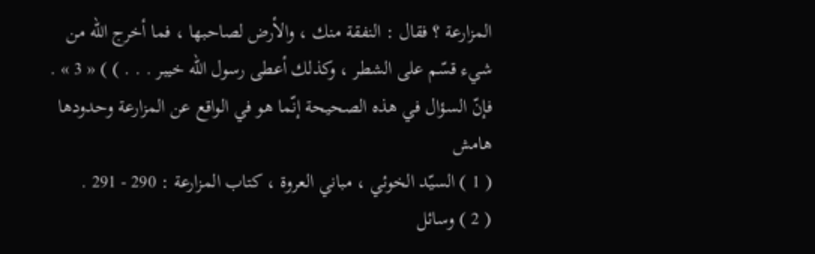المزارعة ؟ فقال : النفقة منك ، والأرض لصاحبها ، فما أخرج الله من شيء قسّم على الشطر ، وكذلك أعطى رسول الله خيبر . . . ) ) « 3 » .
فإنّ السؤال في هذه الصحيحة إنّما هو في الواقع عن المزارعة وحدودها
هامش
( 1 ) السيّد الخوئي ، مباني العروة ، كتاب المزارعة : 290 - 291 .
( 2 ) وسائل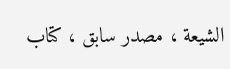الشيعة ، مصدر سابق ، كتاب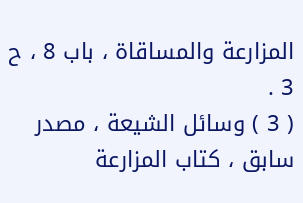المزارعة والمساقاة ، باب 8 ، ح 3 .
( 3 ) وسائل الشيعة ، مصدر سابق ، كتاب المزارعة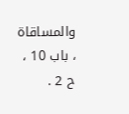والمساقاة ، باب 10 ، ح 2 .